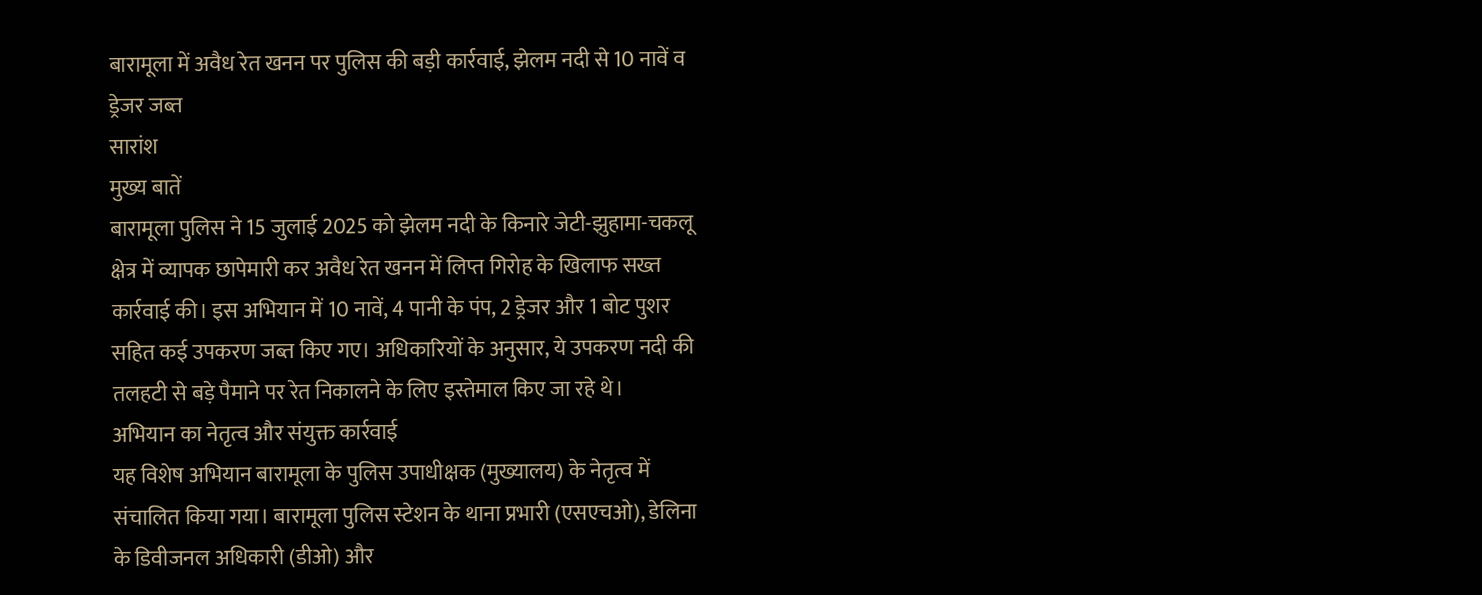बारामूला में अवैध रेत खनन पर पुलिस की बड़ी कार्रवाई, झेलम नदी से 10 नावें व ड्रेजर जब्त
सारांश
मुख्य बातें
बारामूला पुलिस ने 15 जुलाई 2025 को झेलम नदी के किनारे जेटी-झुहामा-चकलू क्षेत्र में व्यापक छापेमारी कर अवैध रेत खनन में लिप्त गिरोह के खिलाफ सख्त कार्रवाई की। इस अभियान में 10 नावें, 4 पानी के पंप, 2 ड्रेजर और 1 बोट पुशर सहित कई उपकरण जब्त किए गए। अधिकारियों के अनुसार, ये उपकरण नदी की तलहटी से बड़े पैमाने पर रेत निकालने के लिए इस्तेमाल किए जा रहे थे।
अभियान का नेतृत्व और संयुक्त कार्रवाई
यह विशेष अभियान बारामूला के पुलिस उपाधीक्षक (मुख्यालय) के नेतृत्व में संचालित किया गया। बारामूला पुलिस स्टेशन के थाना प्रभारी (एसएचओ), डेलिना के डिवीजनल अधिकारी (डीओ) और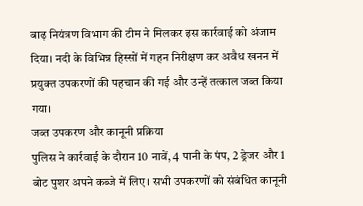बाढ़ नियंत्रण विभाग की टीम ने मिलकर इस कार्रवाई को अंजाम दिया। नदी के विभिन्न हिस्सों में गहन निरीक्षण कर अवैध खनन में प्रयुक्त उपकरणों की पहचान की गई और उन्हें तत्काल जब्त किया गया।
जब्त उपकरण और कानूनी प्रक्रिया
पुलिस ने कार्रवाई के दौरान 10 नावें, 4 पानी के पंप, 2 ड्रेजर और 1 बोट पुशर अपने कब्जे में लिए। सभी उपकरणों को संबंधित कानूनी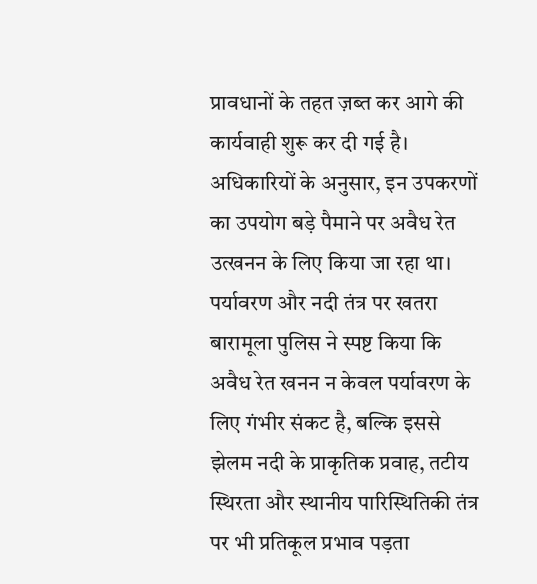प्रावधानों के तहत ज़ब्त कर आगे की कार्यवाही शुरू कर दी गई है। अधिकारियों के अनुसार, इन उपकरणों का उपयोग बड़े पैमाने पर अवैध रेत उत्खनन के लिए किया जा रहा था।
पर्यावरण और नदी तंत्र पर खतरा
बारामूला पुलिस ने स्पष्ट किया कि अवैध रेत खनन न केवल पर्यावरण के लिए गंभीर संकट है, बल्कि इससे झेलम नदी के प्राकृतिक प्रवाह, तटीय स्थिरता और स्थानीय पारिस्थितिकी तंत्र पर भी प्रतिकूल प्रभाव पड़ता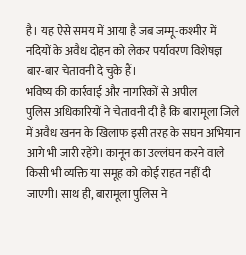है। यह ऐसे समय में आया है जब जम्मू-कश्मीर में नदियों के अवैध दोहन को लेकर पर्यावरण विशेषज्ञ बार-बार चेतावनी दे चुके हैं।
भविष्य की कार्रवाई और नागरिकों से अपील
पुलिस अधिकारियों ने चेतावनी दी है कि बारामूला जिले में अवैध खनन के खिलाफ इसी तरह के सघन अभियान आगे भी जारी रहेंगे। कानून का उल्लंघन करने वाले किसी भी व्यक्ति या समूह को कोई राहत नहीं दी जाएगी। साथ ही, बारामूला पुलिस ने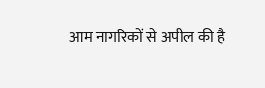आम नागरिकों से अपील की है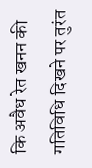कि अवैध रेत खनन की गतिविधि दिखने पर तुरंत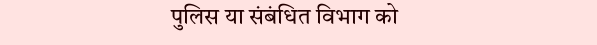पुलिस या संबंधित विभाग को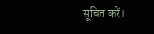सूचित करें।